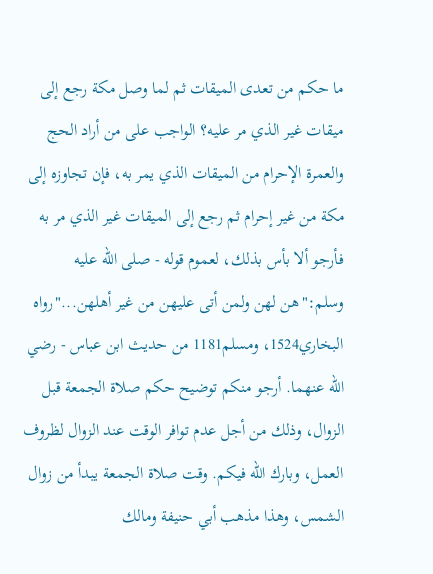ما حكم من تعدى الميقات ثم لما وصل مكة رجع إلى ميقات غير الذي مر عليه؟ الواجب على من أراد الحج والعمرة الإحرام من الميقات الذي يمر به، فإن تجاوزه إلى مكة من غير إحرام ثم رجع إلى الميقات غير الذي مر به فأرجو ألا بأس بذلك، لعموم قوله - صلى الله عليه وسلم:"هن لهن ولمن أتى عليهن من غير أهلهن..."رواه البخاري1524، ومسلم1181 من حديث ابن عباس - رضي الله عنهما. أرجو منكم توضيح حكم صلاة الجمعة قبل الزوال، وذلك من أجل عدم توافر الوقت عند الزوال لظروف العمل، وبارك الله فيكم. وقت صلاة الجمعة يبدأ من زوال الشمس، وهذا مذهب أبي حنيفة ومالك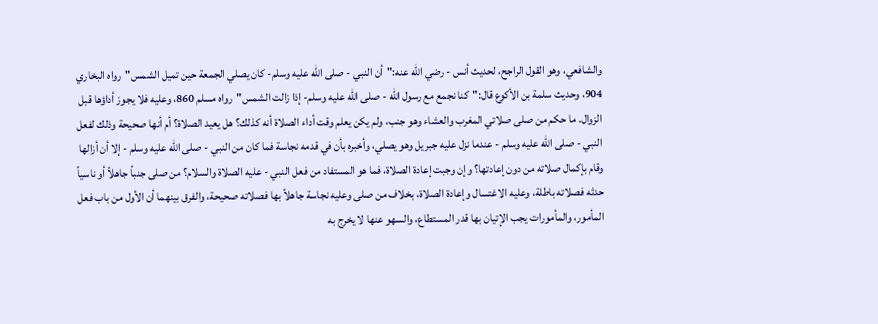والشافعي، وهو القول الراجح، لحديث أنس - رضي الله عنه:"أن النبي - صلى الله عليه وسلم- كان يصلي الجمعة حين تميل الشمس"رواه البخاري 904، وحديث سلمة بن الأكوع قال:"كنا نجمع مع رسول الله - صلى الله عليه وسلم- إذا زالت الشمس"رواه مسلم 860، وعليه فلا يجوز أداؤها قبل الزوال. ما حكم من صلى صلاتي المغرب والعشاء وهو جنب، ولم يكن يعلم وقت أداء الصلاة أنه كذلك؟ هل يعيد الصلاة؟ أم أنها صحيحة وذلك لفعل النبي - صلى الله عليه وسلم - عندما نزل عليه جبريل وهو يصلي، وأخبره بأن في قدمه نجاسة فما كان من النبي - صلى الله عليه وسلم - إلا أن أزالها وقام بإكمال صلاته من دون إعادتها؟ وإن وجبت إعادة الصلاة، فما هو المستفاد من فعل النبي - عليه الصلاة والسلام؟ من صلى جنباً جاهلاً أو ناسياً حدثه فصلاته باطلة، وعليه الاغتسال وإعادة الصلاة، بخلاف من صلى وعليه نجاسة جاهلاً بها فصلاته صحيحة، والفرق بينهما أن الأول من باب فعل المأمور، والمأمورات يجب الإتيان بها قدر المستطاع، والسهو عنها لا يخرج به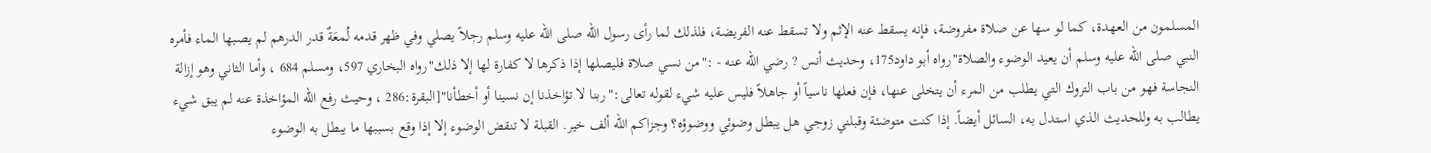المسلمون من العهدة، كما لو سها عن صلاة مفروضة، فإنه يسقط عنه الإثم ولا تسقط عنه الفريضة، فلذلك لما رأى رسول الله صلى الله عليه وسلم رجلاً يصلي وفي ظهر قدمه لُمعَةٌ قدر الدرهم لم يصبها الماء فأمره النبي صلى الله عليه وسلم أن يعيد الوضوء والصلاة"رواه أبو داود175، وحديث أنس ? رضي الله عنه - :"من نسي صلاة فليصلها إذا ذكرها لا كفارة لها إلا ذلك"رواه البخاري 597، ومسلم 684 ، وأما الثاني وهو إزالة النجاسة فهو من باب التروك التي يطلب من المرء أن يتخلى عنها، فإن فعلها ناسياً أو جاهلاً فليس عليه شيء لقوله تعالى:"ربنا لا تؤاخذنا إن نسينا أو أخطأنا"[البقرة:286 ، وحيث رفع الله المؤاخذة عنه لم يبق شيء يطالب به وللحديث الذي استدل به، السائل أيضاً. إذا كنت متوضئة وقبلني زوجي هل يبطل وضوئي ووضوؤه؟ وجزاكم الله ألف خير. القبلة لا تنقض الوضوء إلا إذا وقع بسببها ما يبطل به الوضوء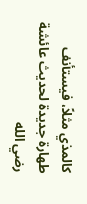كالمذي مثلاً، فيستأنف طهارة جديدة لحديث عائشة رضي الله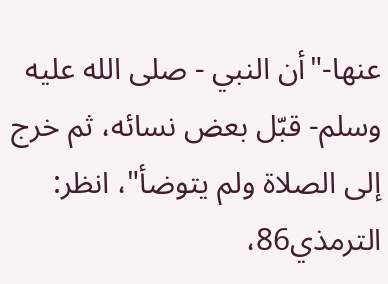عنها-"أن النبي - صلى الله عليه وسلم- قبّل بعض نسائه، ثم خرج إلى الصلاة ولم يتوضأ"، انظر: الترمذي86،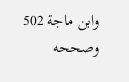وابن ماجة 502 وصححه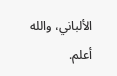الألباني، والله أعلم.